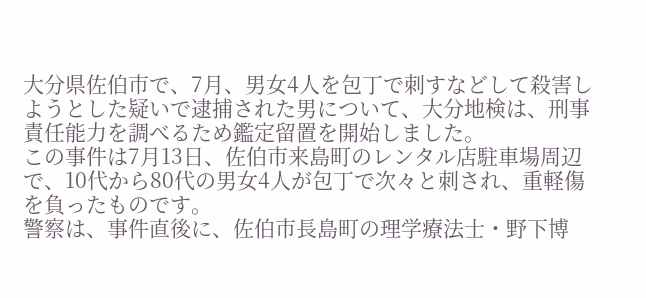大分県佐伯市で、7月、男女4人を包丁で刺すなどして殺害しようとした疑いで逮捕された男について、大分地検は、刑事責任能力を調べるため鑑定留置を開始しました。
この事件は7月13日、佐伯市来島町のレンタル店駐車場周辺で、10代から80代の男女4人が包丁で次々と刺され、重軽傷を負ったものです。
警察は、事件直後に、佐伯市長島町の理学療法士・野下博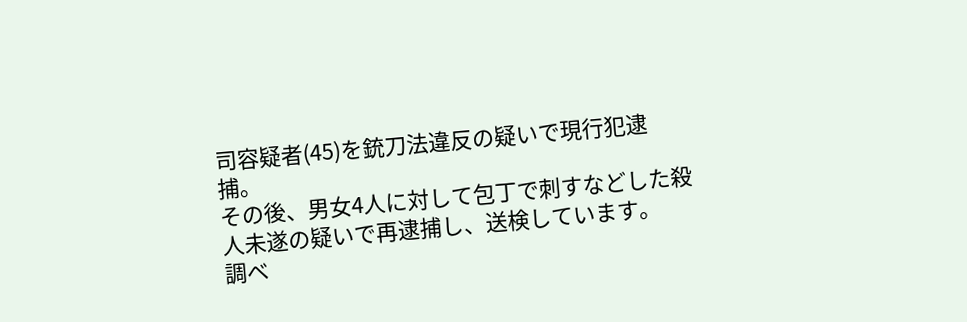司容疑者(45)を銃刀法違反の疑いで現行犯逮捕。
その後、男女4人に対して包丁で刺すなどした殺人未遂の疑いで再逮捕し、送検しています。
調べ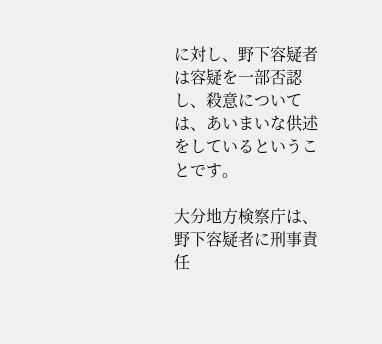に対し、野下容疑者は容疑を一部否認し、殺意については、あいまいな供述をしているということです。

大分地方検察庁は、野下容疑者に刑事責任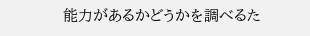能力があるかどうかを調べるた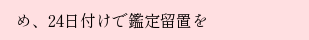め、24日付けで鑑定留置を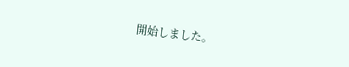開始しました。